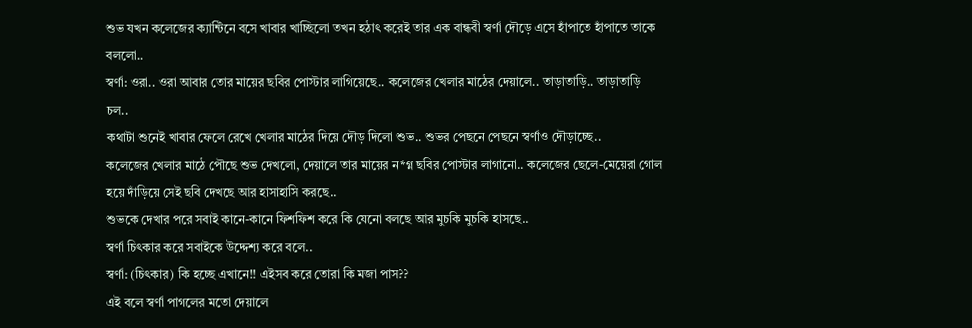শুভ যখন কলেজের ক্যান্টিনে বসে খাবার খাচ্ছিলো তখন হঠাৎ করেই তার এক বান্ধবী স্বর্ণা দৌড়ে এসে হাঁপাতে হাঁপাতে তাকে বললো..
স্বর্ণা: ওরা.. ওরা আবার তোর মায়ের ছবির পোস্টার লাগিয়েছে.. কলেজের খেলার মাঠের দেয়ালে.. তাড়াতাড়ি.. তাড়াতাড়ি চল..
কথাটা শুনেই খাবার ফেলে রেখে খেলার মাঠের দিয়ে দৌড় দিলো শুভ.. শুভর পেছনে পেছনে স্বর্ণাও দৌড়াচ্ছে..
কলেজের খেলার মাঠে পৌছে শুভ দেখলো, দেয়ালে তার মায়ের ন*গ্ন ছবির পোস্টার লাগানো.. কলেজের ছেলে-মেয়েরা গোল হয়ে দাঁড়িয়ে সেই ছবি দেখছে আর হাসাহাসি করছে..
শুভকে দেখার পরে সবাই কানে-কানে ফিশফিশ করে কি যেনো বলছে আর মুচকি মুচকি হাসছে..
স্বর্ণা চিৎকার করে সবাইকে উদ্দেশ্য করে বলে..
স্বর্ণা: (চিৎকার) কি হচ্ছে এখানে!! এইসব করে তোরা কি মজা পাস??
এই বলে স্বর্ণা পাগলের মতো দেয়ালে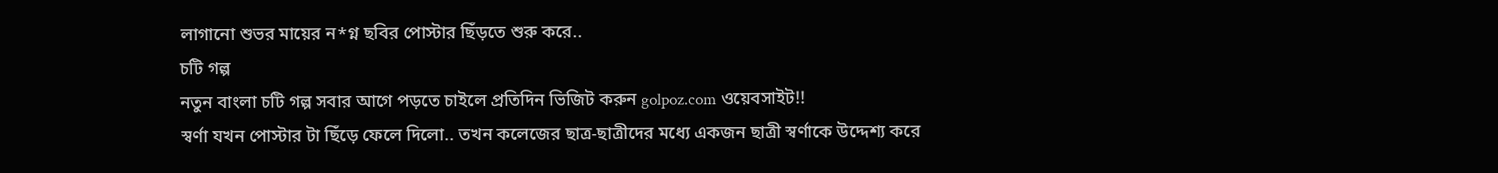লাগানো শুভর মায়ের ন*গ্ন ছবির পোস্টার ছিঁড়তে শুরু করে..
চটি গল্প
নতুন বাংলা চটি গল্প সবার আগে পড়তে চাইলে প্রতিদিন ভিজিট করুন golpoz.com ওয়েবসাইট!!
স্বর্ণা যখন পোস্টার টা ছিঁড়ে ফেলে দিলো.. তখন কলেজের ছাত্র-ছাত্রীদের মধ্যে একজন ছাত্রী স্বর্ণাকে উদ্দেশ্য করে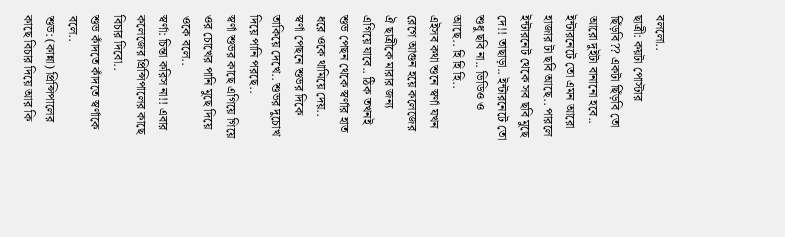বললো..
ছাত্রী: কয়টা পোস্টার ছিঁড়বি?? একটা ছিঁড়বি তো আরো দুইটা বানানো হবে.. ইন্টারনেটে তো এমন আরো হাজার টা ছবি আছে.. পারলে ইন্টারনেট থেকে সব ছবি মুছে দে!! তাছাড়া.. ইন্টারনেটে তো শুধু ছবি না.. ভিডিও ও আছে.. হি হি হি..
এইসব কথা শুনে স্বর্ণা যখন রেগে আগুন হয়ে কলেজের ঐ ছাত্রীকে মারার জন্য এগিয়ে যাবে.. ঠিক তখনই শুভ পেছন থেকে স্বর্ণার হাত ধরে ওকে থামিয়ে দেয়..
স্বর্ণা পেছনে শুভর দিকে তাকিয়ে দেখে.. শুভর দুচোখ দিয়ে পানি পরছে..
স্বর্ণা শুভর কাছে এগিয়ে গিয়ে ওর চোখের পানি মুছে দিয়ে ওকে বলে..
স্বর্ণা: চিন্তা করিস না!! এবার কলেজের প্রিন্সিপালের কাছে বিচার দিবো..
শুভ কাঁদতে কাঁদতে স্বর্ণাকে বলে..
শুভ: (কান্না) প্রিন্সিপালের কাছে বিচার দিয়ে আর কি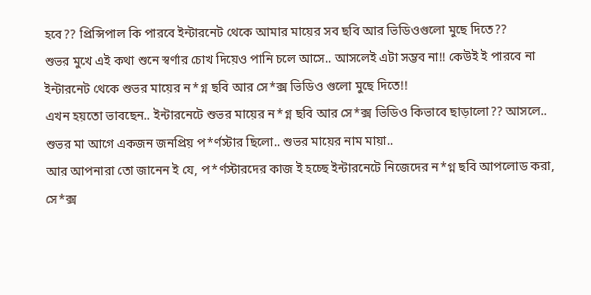হবে?? প্রিন্সিপাল কি পারবে ইন্টারনেট থেকে আমার মায়ের সব ছবি আর ভিডিওগুলো মুছে দিতে??
শুভর মুখে এই কথা শুনে স্বর্ণার চোখ দিয়েও পানি চলে আসে.. আসলেই এটা সম্ভব না!! কেউই ই পারবে না ইন্টারনেট থেকে শুভর মায়ের ন*গ্ন ছবি আর সে*ক্স ভিডিও গুলো মুছে দিতে!!
এখন হয়তো ভাবছেন.. ইন্টারনেটে শুভর মায়ের ন*গ্ন ছবি আর সে*ক্স ভিডিও কিভাবে ছাড়ালো?? আসলে.. শুভর মা আগে একজন জনপ্রিয় প*র্ণস্টার ছিলো.. শুভর মায়ের নাম মায়া..
আর আপনারা তো জানেন ই যে, প*র্ণস্টারদের কাজ ই হচ্ছে ইন্টারনেটে নিজেদের ন*গ্ন ছবি আপলোড করা, সে*ক্স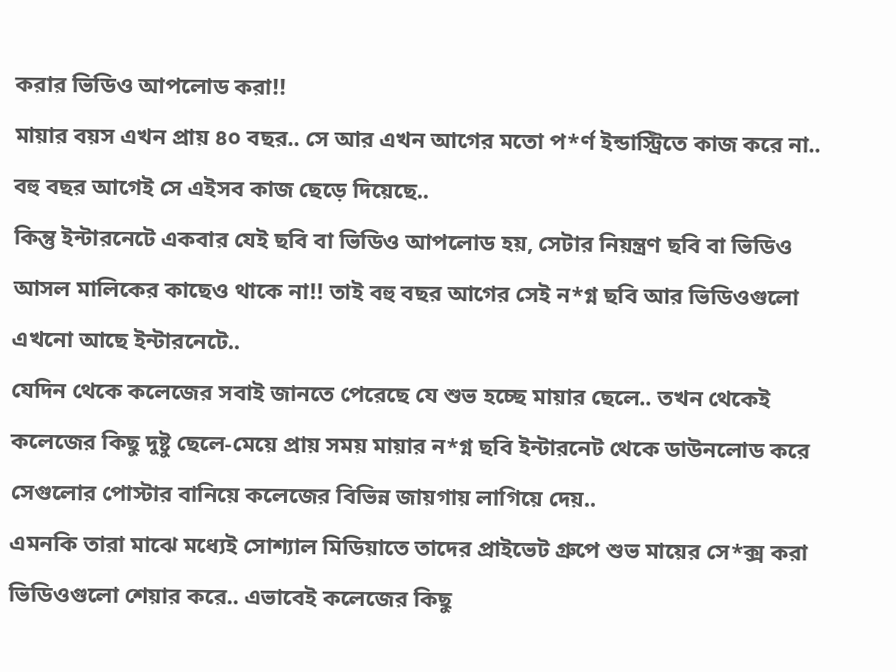করার ভিডিও আপলোড করা!!
মায়ার বয়স এখন প্রায় ৪০ বছর.. সে আর এখন আগের মতো প*র্ণ ইন্ডাস্ট্রিতে কাজ করে না.. বহু বছর আগেই সে এইসব কাজ ছেড়ে দিয়েছে..
কিন্তু ইন্টারনেটে একবার যেই ছবি বা ভিডিও আপলোড হয়, সেটার নিয়ন্ত্রণ ছবি বা ভিডিও আসল মালিকের কাছেও থাকে না!! তাই বহু বছর আগের সেই ন*গ্ন ছবি আর ভিডিওগুলো এখনো আছে ইন্টারনেটে..
যেদিন থেকে কলেজের সবাই জানতে পেরেছে যে শুভ হচ্ছে মায়ার ছেলে.. তখন থেকেই কলেজের কিছু দুষ্টু ছেলে-মেয়ে প্রায় সময় মায়ার ন*গ্ন ছবি ইন্টারনেট থেকে ডাউনলোড করে সেগুলোর পোস্টার বানিয়ে কলেজের বিভিন্ন জায়গায় লাগিয়ে দেয়..
এমনকি তারা মাঝে মধ্যেই সোশ্যাল মিডিয়াতে তাদের প্রাইভেট গ্রুপে শুভ মায়ের সে*ক্স করা ভিডিওগুলো শেয়ার করে.. এভাবেই কলেজের কিছু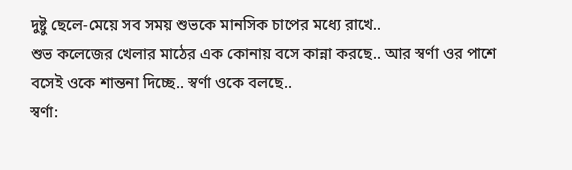দুষ্টু ছেলে-মেয়ে সব সময় শুভকে মানসিক চাপের মধ্যে রাখে..
শুভ কলেজের খেলার মাঠের এক কোনায় বসে কান্না করছে.. আর স্বর্ণা ওর পাশে বসেই ওকে শান্তনা দিচ্ছে.. স্বর্ণা ওকে বলছে..
স্বর্ণা: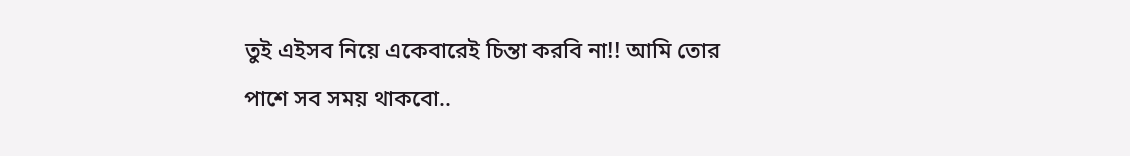তুই এইসব নিয়ে একেবারেই চিন্তা করবি না!! আমি তোর পাশে সব সময় থাকবো..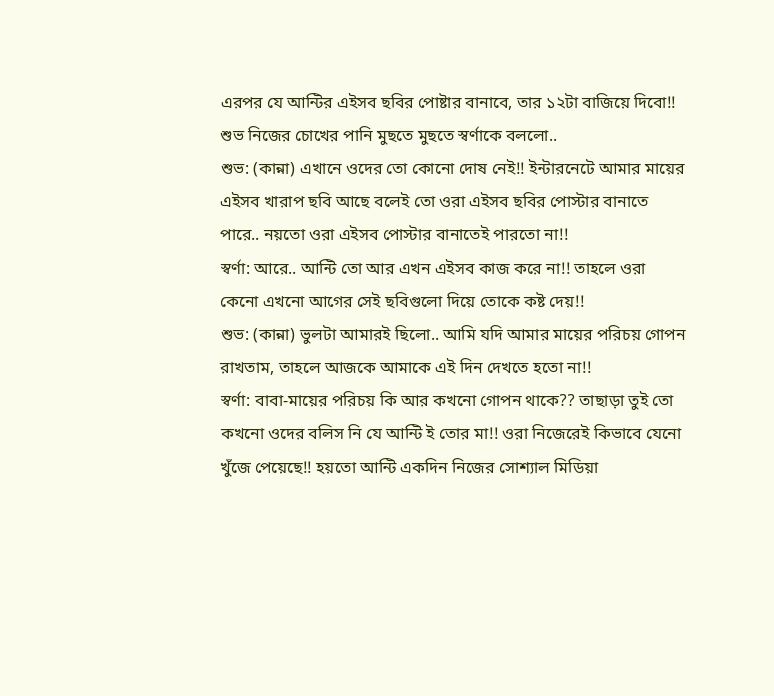এরপর যে আন্টির এইসব ছবির পোষ্টার বানাবে, তার ১২টা বাজিয়ে দিবো!!
শুভ নিজের চোখের পানি মুছতে মুছতে স্বর্ণাকে বললো..
শুভ: (কান্না) এখানে ওদের তো কোনো দোষ নেই!! ইন্টারনেটে আমার মায়ের এইসব খারাপ ছবি আছে বলেই তো ওরা এইসব ছবির পোস্টার বানাতে পারে.. নয়তো ওরা এইসব পোস্টার বানাতেই পারতো না!!
স্বর্ণা: আরে.. আন্টি তো আর এখন এইসব কাজ করে না!! তাহলে ওরা কেনো এখনো আগের সেই ছবিগুলো দিয়ে তোকে কষ্ট দেয়!!
শুভ: (কান্না) ভুলটা আমারই ছিলো.. আমি যদি আমার মায়ের পরিচয় গোপন রাখতাম, তাহলে আজকে আমাকে এই দিন দেখতে হতো না!!
স্বর্ণা: বাবা-মায়ের পরিচয় কি আর কখনো গোপন থাকে?? তাছাড়া তুই তো কখনো ওদের বলিস নি যে আন্টি ই তোর মা!! ওরা নিজেরেই কিভাবে যেনো খুঁজে পেয়েছে!! হয়তো আন্টি একদিন নিজের সোশ্যাল মিডিয়া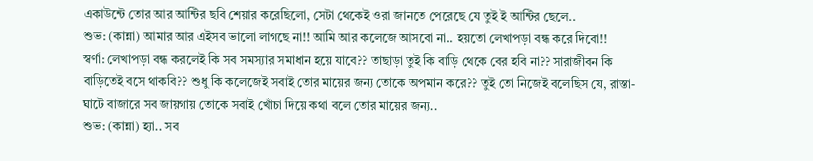একাউন্টে তোর আর আন্টির ছবি শেয়ার করেছিলো, সেটা থেকেই ওরা জানতে পেরেছে যে তুই ই আন্টির ছেলে..
শুভ: (কান্না) আমার আর এইসব ভালো লাগছে না!! আমি আর কলেজে আসবো না.. হয়তো লেখাপড়া বন্ধ করে দিবো!!
স্বর্ণা: লেখাপড়া বন্ধ করলেই কি সব সমস্যার সমাধান হয়ে যাবে?? তাছাড়া তুই কি বাড়ি থেকে বের হবি না?? সারাজীবন কি বাড়িতেই বসে থাকবি?? শুধু কি কলেজেই সবাই তোর মায়ের জন্য তোকে অপমান করে?? তুই তো নিজেই বলেছিস যে, রাস্তা-ঘাটে বাজারে সব জায়গায় তোকে সবাই খোঁচা দিয়ে কথা বলে তোর মায়ের জন্য..
শুভ: (কান্না) হ্যা.. সব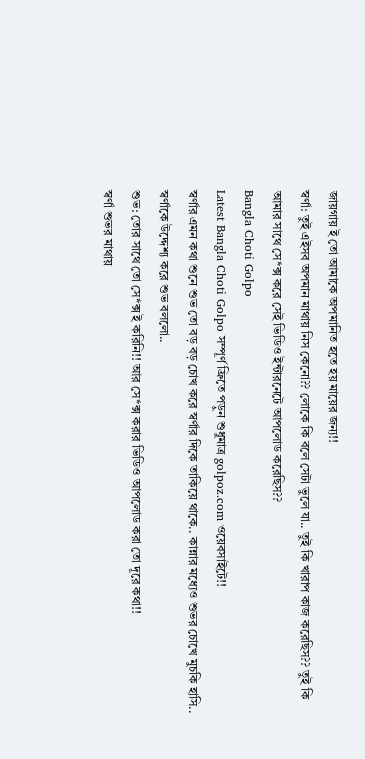জায়গায় ই তো আমাকে অপমানিত হতে হয় মায়ের জন্য!!
স্বর্ণা: তুই এইসব অপমান মাথায় নিস কেনো?? লোকে কি বলে সেটা ভুলে যা.. তুই কি খারাপ কাজ করেছিস?? তুই কি আমার সাথে সে*ক্স করে সেই ভিডিও ইন্টারনেটে আপলোড করেছিস??
Bangla Choti Golpo
Latest Bangla Choti Golpo সম্পূর্ণ ফ্রিতে পড়ুন শুধুমাত্র golpoz.com ওয়েবসাইটে!!
স্বর্ণার এমন কথা শুনে শুভ তো বড় বড় চোখ করে স্বর্ণার দিকে তাকিয়ে থাকে.. কান্নার মধ্যেও শুভর চোখে মুচকি হাসি.. স্বর্ণাকে উদ্দেশ্য করে শুভ বললো..
শুভ: তোর সাথে তো সে*ক্স ই করিনি!! আর সে*ক্স করার ভিডিও আপলোড করা তো দূরে কথা!!
স্বর্ণা শুভর মাথায়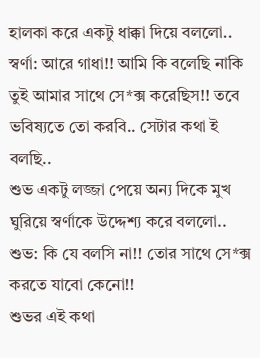হালকা করে একটু ধাক্কা দিয়ে বললো..
স্বর্ণা: আরে গাধা!! আমি কি বলেছি নাকি তুই আমার সাথে সে*ক্স করেছিস!! তবে ভবিষ্যতে তো করবি.. সেটার কথা ই বলছি..
শুভ একটু লজ্জা পেয়ে অন্য দিকে মুখ ঘুরিয়ে স্বর্ণাকে উদ্দেশ্য করে বললো..
শুভ: কি যে বলসি না!! তোর সাথে সে*ক্স করতে যাবো কেনো!!
শুভর এই কথা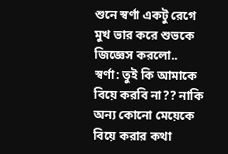শুনে স্বর্ণা একটু রেগে মুখ ভার করে শুভকে জিজ্ঞেস করলো..
স্বর্ণা: তুই কি আমাকে বিয়ে করবি না?? নাকি অন্য কোনো মেয়েকে বিয়ে করার কথা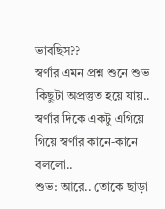ভাবছিস??
স্বর্ণার এমন প্রশ্ন শুনে শুভ কিছুটা অপ্রস্তুত হয়ে যায়.. স্বর্ণার দিকে একটু এগিয়ে গিয়ে স্বর্ণার কানে-কানে বললো..
শুভ: আরে.. তোকে ছাড়া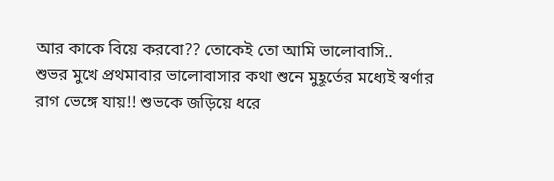আর কাকে বিয়ে করবো?? তোকেই তো আমি ভালোবাসি..
শুভর মুখে প্রথমাবার ভালোবাসার কথা শুনে মুহূর্তের মধ্যেই স্বর্ণার রাগ ভেঙ্গে যায়!! শুভকে জড়িয়ে ধরে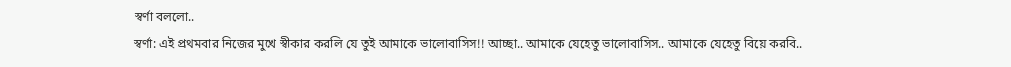স্বর্ণা বললো..
স্বর্ণা: এই প্রথমবার নিজের মুখে স্বীকার করলি যে তুই আমাকে ভালোবাসিস!! আচ্ছা.. আমাকে যেহেতু ভালোবাসিস.. আমাকে যেহেতু বিয়ে করবি..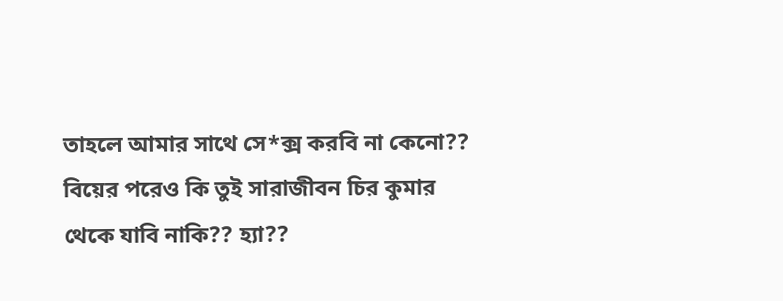তাহলে আমার সাথে সে*ক্স করবি না কেনো?? বিয়ের পরেও কি তুই সারাজীবন চির কুমার থেকে যাবি নাকি?? হ্যা??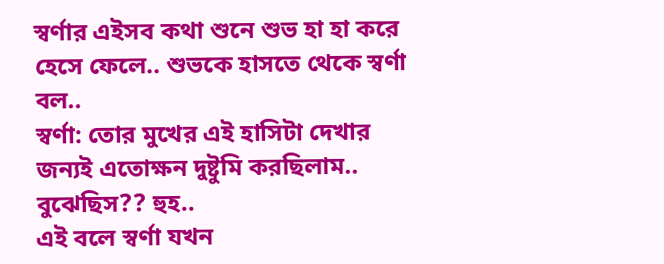স্বর্ণার এইসব কথা শুনে শুভ হা হা করে হেসে ফেলে.. শুভকে হাসতে থেকে স্বর্ণা বল..
স্বর্ণা: তোর মুখের এই হাসিটা দেখার জন্যই এতোক্ষন দুষ্টুমি করছিলাম.. বুঝেছিস?? হুহ..
এই বলে স্বর্ণা যখন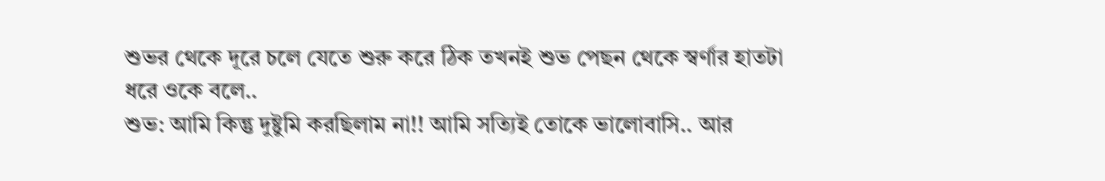শুভর থেকে দূরে চলে যেতে শুরু করে ঠিক তখনই শুভ পেছন থেকে স্বর্ণার হাতটা ধরে ওকে বলে..
শুভ: আমি কিন্তু দুষ্টুমি করছিলাম না!! আমি সত্যিই তোকে ভালোবাসি.. আর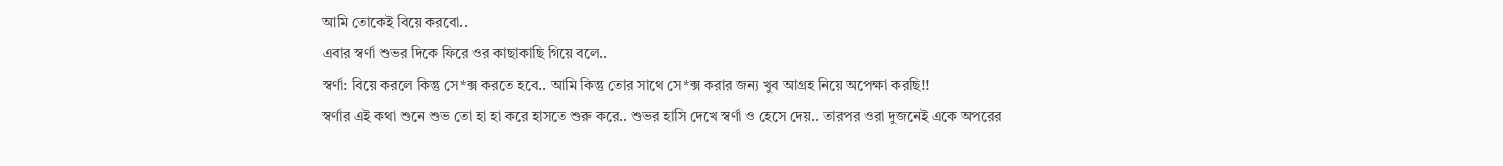আমি তোকেই বিয়ে করবো..
এবার স্বর্ণা শুভর দিকে ফিরে ওর কাছাকাছি গিয়ে বলে..
স্বর্ণা: বিয়ে করলে কিন্তু সে*ক্স করতে হবে.. আমি কিন্তু তোর সাথে সে*ক্স করার জন্য খুব আগ্রহ নিয়ে অপেক্ষা করছি!!
স্বর্ণার এই কথা শুনে শুভ তো হা হা করে হাসতে শুরু করে.. শুভর হাসি দেখে স্বর্ণা ও হেসে দেয়.. তারপর ওরা দুজনেই একে অপরের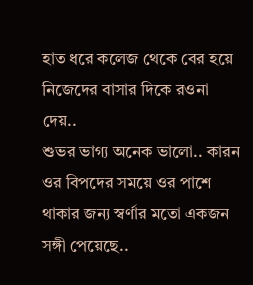হাত ধরে কলেজ থেকে বের হয়ে নিজেদের বাসার দিকে রওনা দেয়..
শুভর ভাগ্য অনেক ভালো.. কারন ওর বিপদের সময়ে ওর পাশে থাকার জন্য স্বর্ণার মতো একজন সঙ্গী পেয়েছে..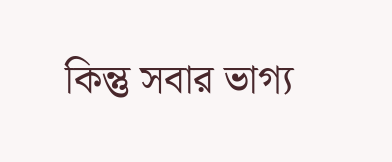কিন্তু সবার ভাগ্য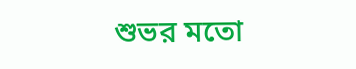শুভর মতো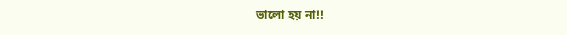ভালো হয় না!!